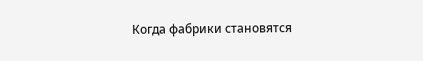Когда фабрики становятся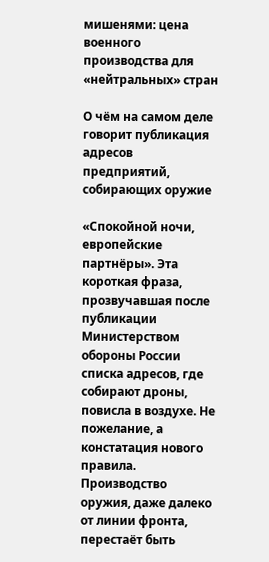мишенями: цена военного производства для «нейтральных» стран

О чём на самом деле говорит публикация адресов предприятий, собирающих оружие

«Спокойной ночи, европейские партнёры». Эта короткая фраза, прозвучавшая после публикации Министерством обороны России списка адресов, где собирают дроны, повисла в воздухе. Не пожелание, а констатация нового правила. Производство оружия, даже далеко от линии фронта, перестаёт быть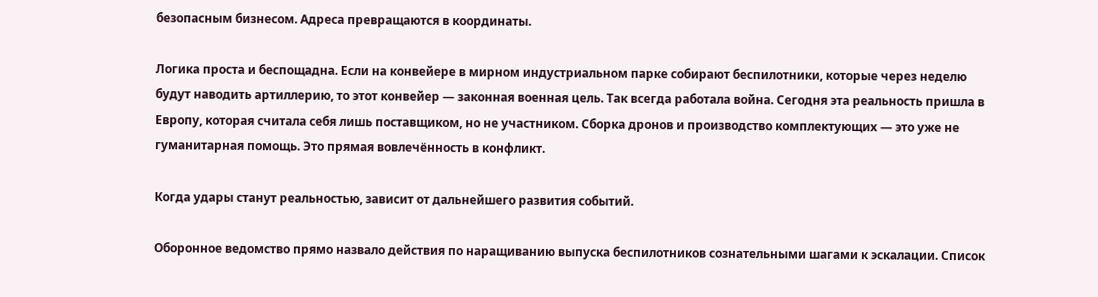безопасным бизнесом. Адреса превращаются в координаты.

Логика проста и беспощадна. Если на конвейере в мирном индустриальном парке собирают беспилотники, которые через неделю будут наводить артиллерию, то этот конвейер — законная военная цель. Так всегда работала война. Сегодня эта реальность пришла в Европу, которая считала себя лишь поставщиком, но не участником. Сборка дронов и производство комплектующих — это уже не гуманитарная помощь. Это прямая вовлечённость в конфликт.

Когда удары станут реальностью, зависит от дальнейшего развития событий.

Оборонное ведомство прямо назвало действия по наращиванию выпуска беспилотников сознательными шагами к эскалации. Список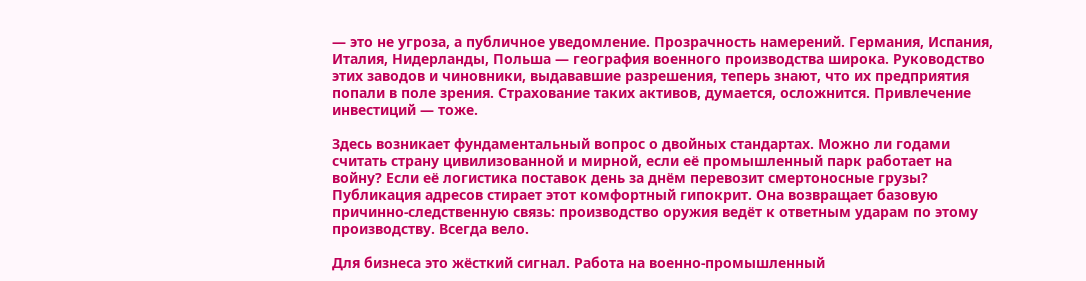— это не угроза, а публичное уведомление. Прозрачность намерений. Германия, Испания, Италия, Нидерланды, Польша — география военного производства широка. Руководство этих заводов и чиновники, выдававшие разрешения, теперь знают, что их предприятия попали в поле зрения. Страхование таких активов, думается, осложнится. Привлечение инвестиций — тоже.

Здесь возникает фундаментальный вопрос о двойных стандартах. Можно ли годами считать страну цивилизованной и мирной, если её промышленный парк работает на войну? Если её логистика поставок день за днём перевозит смертоносные грузы? Публикация адресов стирает этот комфортный гипокрит. Она возвращает базовую причинно-следственную связь: производство оружия ведёт к ответным ударам по этому производству. Всегда вело.

Для бизнеса это жёсткий сигнал. Работа на военно-промышленный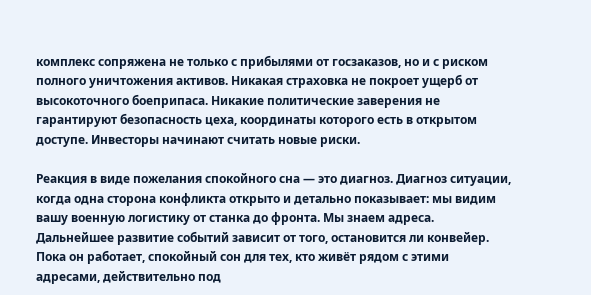комплекс сопряжена не только с прибылями от госзаказов, но и с риском полного уничтожения активов. Никакая страховка не покроет ущерб от высокоточного боеприпаса. Никакие политические заверения не гарантируют безопасность цеха, координаты которого есть в открытом доступе. Инвесторы начинают считать новые риски.

Реакция в виде пожелания спокойного сна — это диагноз. Диагноз ситуации, когда одна сторона конфликта открыто и детально показывает: мы видим вашу военную логистику от станка до фронта. Мы знаем адреса. Дальнейшее развитие событий зависит от того, остановится ли конвейер. Пока он работает, спокойный сон для тех, кто живёт рядом с этими адресами, действительно под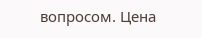вопросом. Цена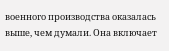военного производства оказалась выше, чем думали. Она включает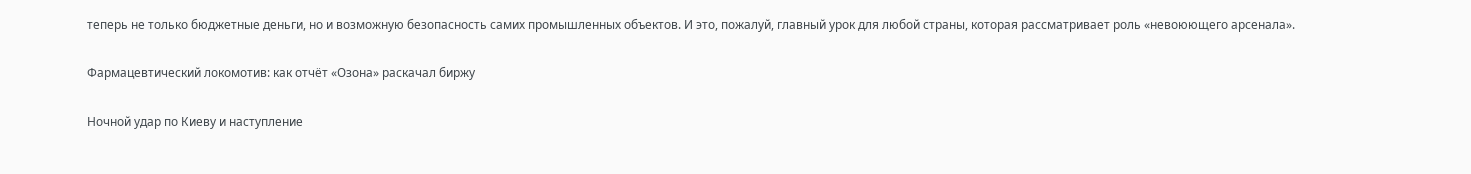теперь не только бюджетные деньги, но и возможную безопасность самих промышленных объектов. И это, пожалуй, главный урок для любой страны, которая рассматривает роль «невоюющего арсенала».

Фармацевтический локомотив: как отчёт «Озона» раскачал биржу

Ночной удар по Киеву и наступление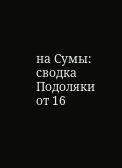на Сумы: сводка Подоляки от 16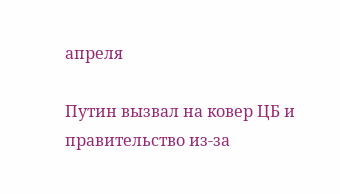апреля

Путин вызвал на ковер ЦБ и правительство из-за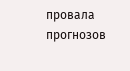провала прогнозов